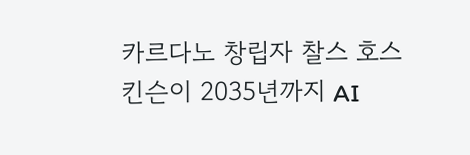카르다노 창립자 찰스 호스킨슨이 2035년까지 AI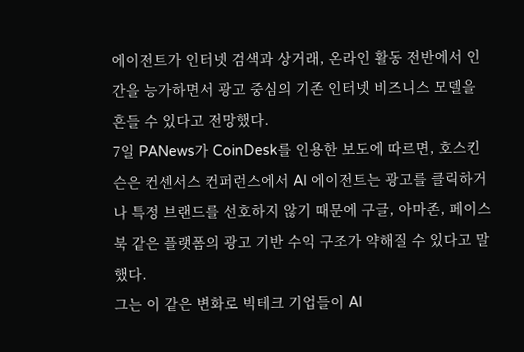에이전트가 인터넷 검색과 상거래, 온라인 활동 전반에서 인간을 능가하면서 광고 중심의 기존 인터넷 비즈니스 모델을 흔들 수 있다고 전망했다.
7일 PANews가 CoinDesk를 인용한 보도에 따르면, 호스킨슨은 컨센서스 컨퍼런스에서 AI 에이전트는 광고를 클릭하거나 특정 브랜드를 선호하지 않기 때문에 구글, 아마존, 페이스북 같은 플랫폼의 광고 기반 수익 구조가 약해질 수 있다고 말했다.
그는 이 같은 변화로 빅테크 기업들이 AI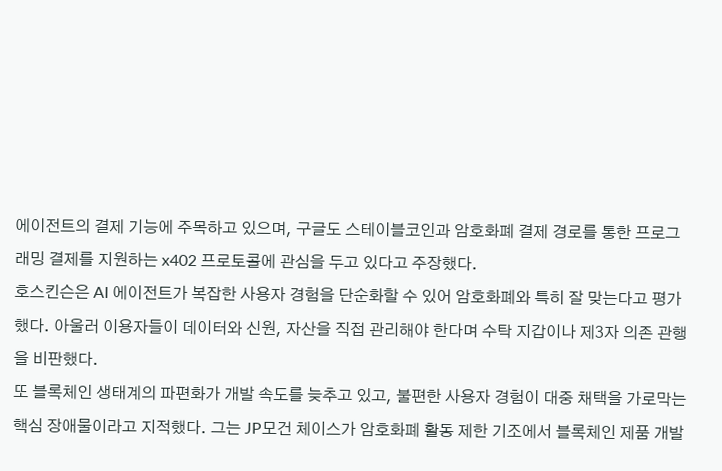에이전트의 결제 기능에 주목하고 있으며, 구글도 스테이블코인과 암호화폐 결제 경로를 통한 프로그래밍 결제를 지원하는 x402 프로토콜에 관심을 두고 있다고 주장했다.
호스킨슨은 AI 에이전트가 복잡한 사용자 경험을 단순화할 수 있어 암호화폐와 특히 잘 맞는다고 평가했다. 아울러 이용자들이 데이터와 신원, 자산을 직접 관리해야 한다며 수탁 지갑이나 제3자 의존 관행을 비판했다.
또 블록체인 생태계의 파편화가 개발 속도를 늦추고 있고, 불편한 사용자 경험이 대중 채택을 가로막는 핵심 장애물이라고 지적했다. 그는 JP모건 체이스가 암호화폐 활동 제한 기조에서 블록체인 제품 개발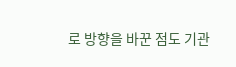로 방향을 바꾼 점도 기관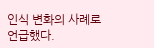인식 변화의 사례로 언급했다.